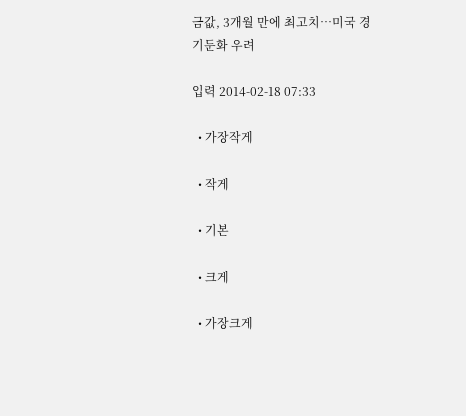금값, 3개월 만에 최고치…미국 경기둔화 우려

입력 2014-02-18 07:33

  • 가장작게

  • 작게

  • 기본

  • 크게

  • 가장크게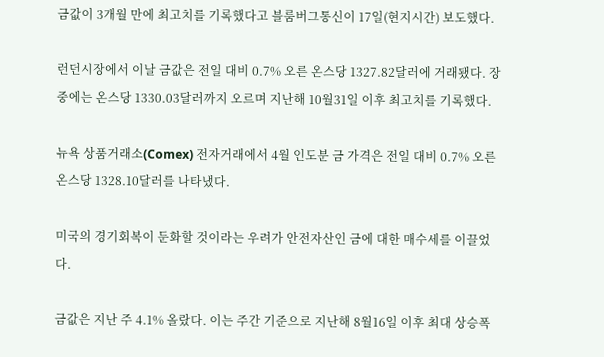금값이 3개월 만에 최고치를 기록했다고 블룸버그통신이 17일(현지시간) 보도했다.

런던시장에서 이날 금값은 전일 대비 0.7% 오른 온스당 1327.82달러에 거래됐다. 장중에는 온스당 1330.03달러까지 오르며 지난해 10월31일 이후 최고치를 기록했다.

뉴욕 상품거래소(Comex) 전자거래에서 4월 인도분 금 가격은 전일 대비 0.7% 오른 온스당 1328.10달러를 나타냈다.

미국의 경기회복이 둔화할 것이라는 우려가 안전자산인 금에 대한 매수세를 이끌었다.

금값은 지난 주 4.1% 올랐다. 이는 주간 기준으로 지난해 8월16일 이후 최대 상승폭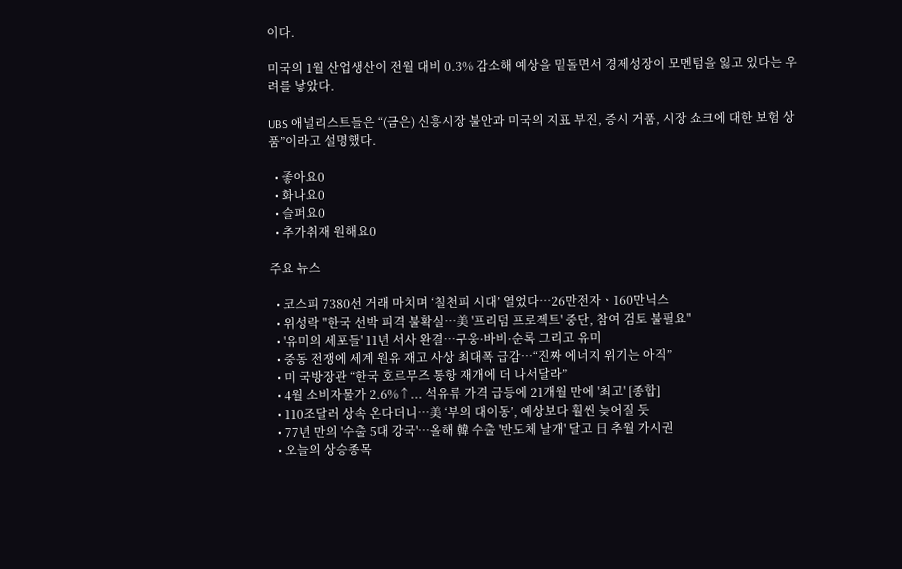이다.

미국의 1월 산업생산이 전월 대비 0.3% 감소해 예상을 밑돌면서 경제성장이 모멘텀을 잃고 있다는 우려를 낳았다.

UBS 애널리스트들은 “(금은) 신흥시장 불안과 미국의 지표 부진, 증시 거품, 시장 쇼크에 대한 보험 상품”이라고 설명했다.

  • 좋아요0
  • 화나요0
  • 슬퍼요0
  • 추가취재 원해요0

주요 뉴스

  • 코스피 7380선 거래 마치며 ‘칠천피 시대’ 열었다⋯26만전자ㆍ160만닉스
  • 위성락 "한국 선박 피격 불확실⋯美 '프리덤 프로젝트' 중단, 참여 검토 불필요"
  • '유미의 세포들' 11년 서사 완결…구웅·바비·순록 그리고 유미
  • 중동 전쟁에 세계 원유 재고 사상 최대폭 급감⋯“진짜 에너지 위기는 아직”
  • 미 국방장관 “한국 호르무즈 통항 재개에 더 나서달라”
  • 4월 소비자물가 2.6%↑... 석유류 가격 급등에 21개월 만에 '최고' [종합]
  • 110조달러 상속 온다더니…美 ‘부의 대이동’, 예상보다 훨씬 늦어질 듯
  • 77년 만의 '수출 5대 강국'⋯올해 韓 수출 '반도체 날개' 달고 日 추월 가시권
  • 오늘의 상승종목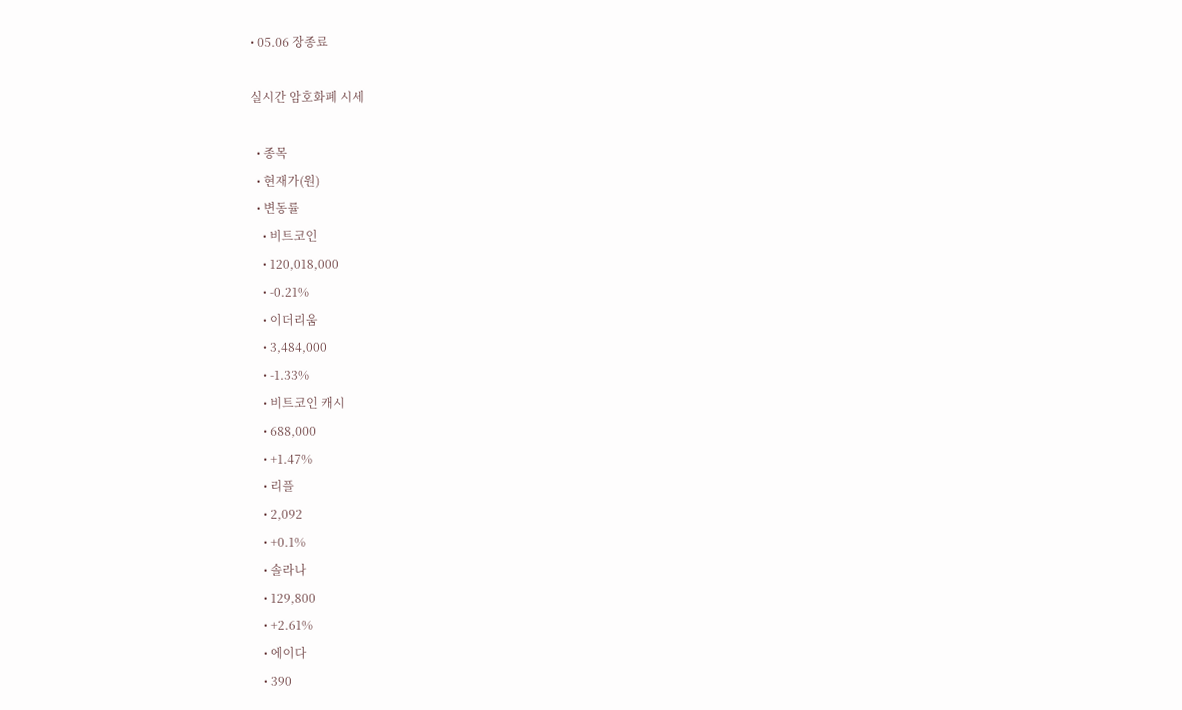• 05.06 장종료

실시간 암호화폐 시세

  • 종목
  • 현재가(원)
  • 변동률
    • 비트코인
    • 120,018,000
    • -0.21%
    • 이더리움
    • 3,484,000
    • -1.33%
    • 비트코인 캐시
    • 688,000
    • +1.47%
    • 리플
    • 2,092
    • +0.1%
    • 솔라나
    • 129,800
    • +2.61%
    • 에이다
    • 390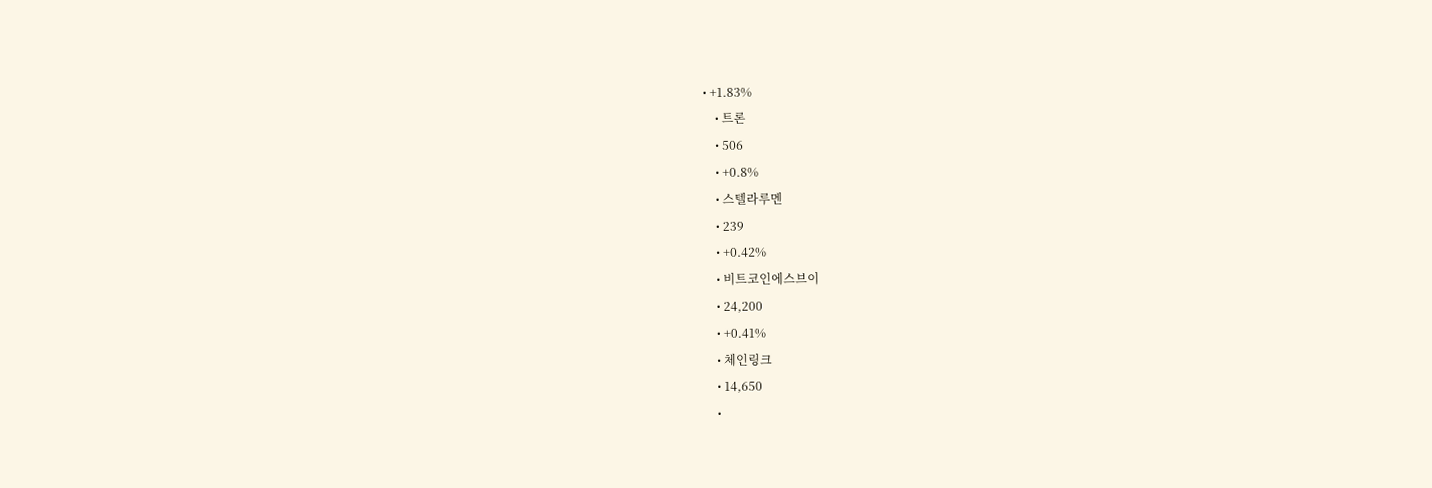• +1.83%
    • 트론
    • 506
    • +0.8%
    • 스텔라루멘
    • 239
    • +0.42%
    • 비트코인에스브이
    • 24,200
    • +0.41%
    • 체인링크
    • 14,650
    •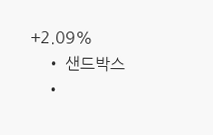+2.09%
    • 샌드박스
    •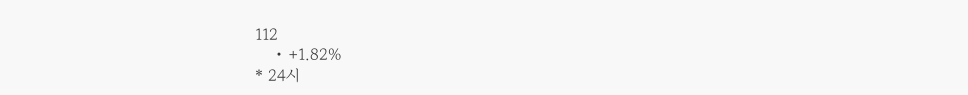112
    • +1.82%
* 24시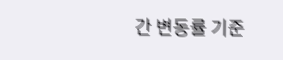간 변동률 기준